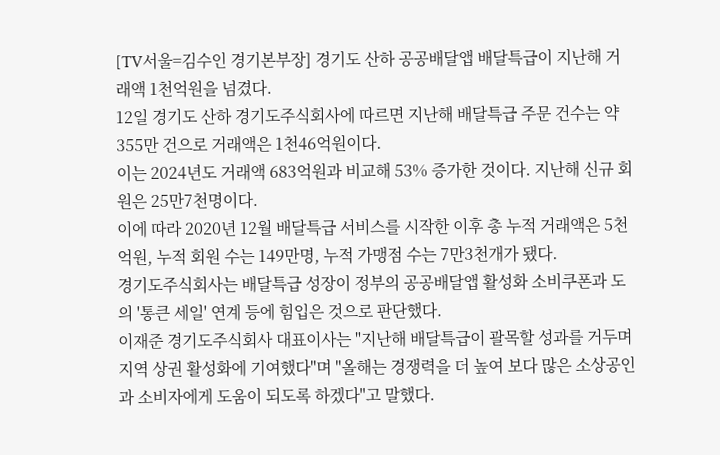[TV서울=김수인 경기본부장] 경기도 산하 공공배달앱 배달특급이 지난해 거래액 1천억원을 넘겼다.
12일 경기도 산하 경기도주식회사에 따르면 지난해 배달특급 주문 건수는 약 355만 건으로 거래액은 1천46억원이다.
이는 2024년도 거래액 683억원과 비교해 53% 증가한 것이다. 지난해 신규 회원은 25만7천명이다.
이에 따라 2020년 12월 배달특급 서비스를 시작한 이후 총 누적 거래액은 5천억원, 누적 회원 수는 149만명, 누적 가맹점 수는 7만3천개가 됐다.
경기도주식회사는 배달특급 성장이 정부의 공공배달앱 활성화 소비쿠폰과 도의 '통큰 세일' 연계 등에 힘입은 것으로 판단했다.
이재준 경기도주식회사 대표이사는 "지난해 배달특급이 괄목할 성과를 거두며 지역 상권 활성화에 기여했다"며 "올해는 경쟁력을 더 높여 보다 많은 소상공인과 소비자에게 도움이 되도록 하겠다"고 말했다.